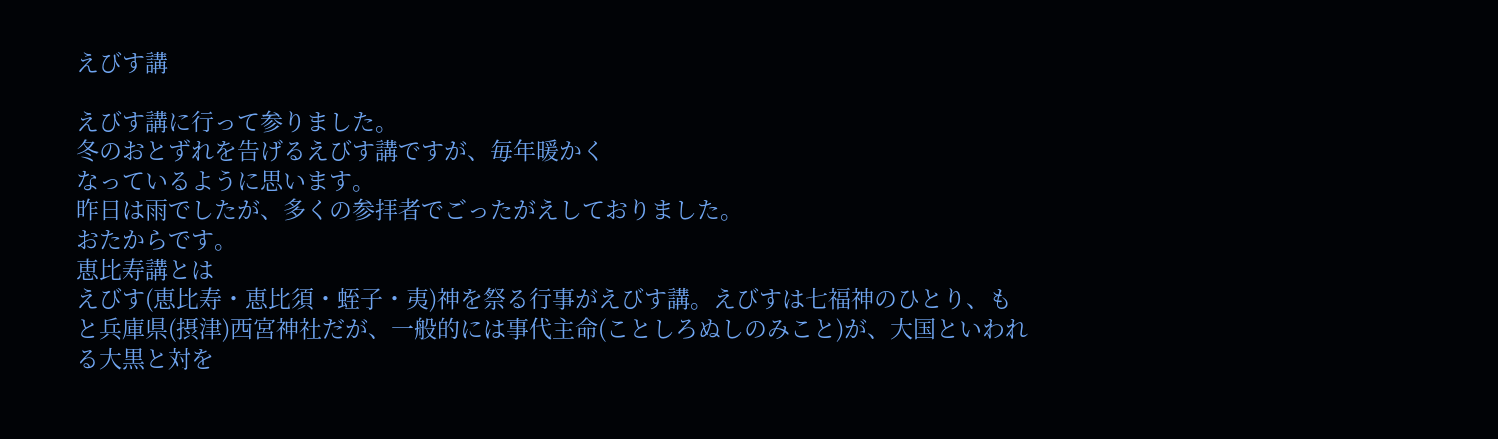えびす講

えびす講に行って参りました。
冬のおとずれを告げるえびす講ですが、毎年暖かく
なっているように思います。
昨日は雨でしたが、多くの参拝者でごったがえしておりました。
おたからです。
恵比寿講とは
えびす(恵比寿・恵比須・蛭子・夷)神を祭る行事がえびす講。えびすは七福神のひとり、もと兵庫県(摂津)西宮神社だが、一般的には事代主命(ことしろぬしのみこと)が、大国といわれる大黒と対を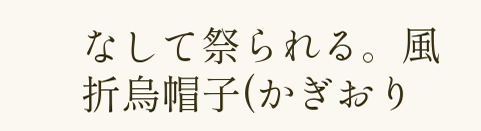なして祭られる。風折烏帽子(かぎおり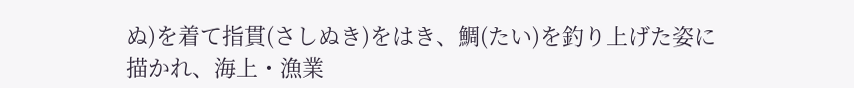ぬ)を着て指貫(さしぬき)をはき、鯛(たい)を釣り上げた姿に描かれ、海上・漁業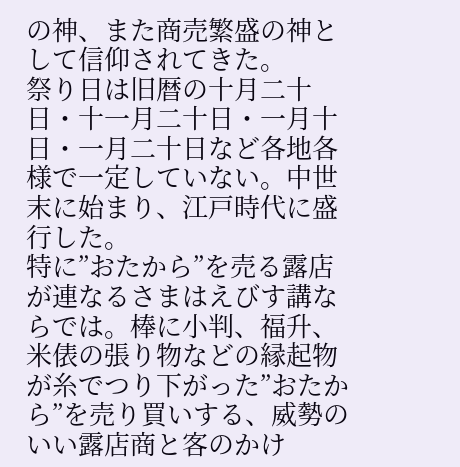の神、また商売繁盛の神として信仰されてきた。
祭り日は旧暦の十月二十日・十一月二十日・一月十日・一月二十日など各地各様で一定していない。中世末に始まり、江戸時代に盛行した。
特に”おたから”を売る露店が連なるさまはえびす講ならでは。棒に小判、福升、米俵の張り物などの縁起物が糸でつり下がった”おたから”を売り買いする、威勢のいい露店商と客のかけ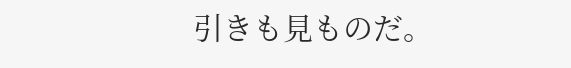引きも見ものだ。